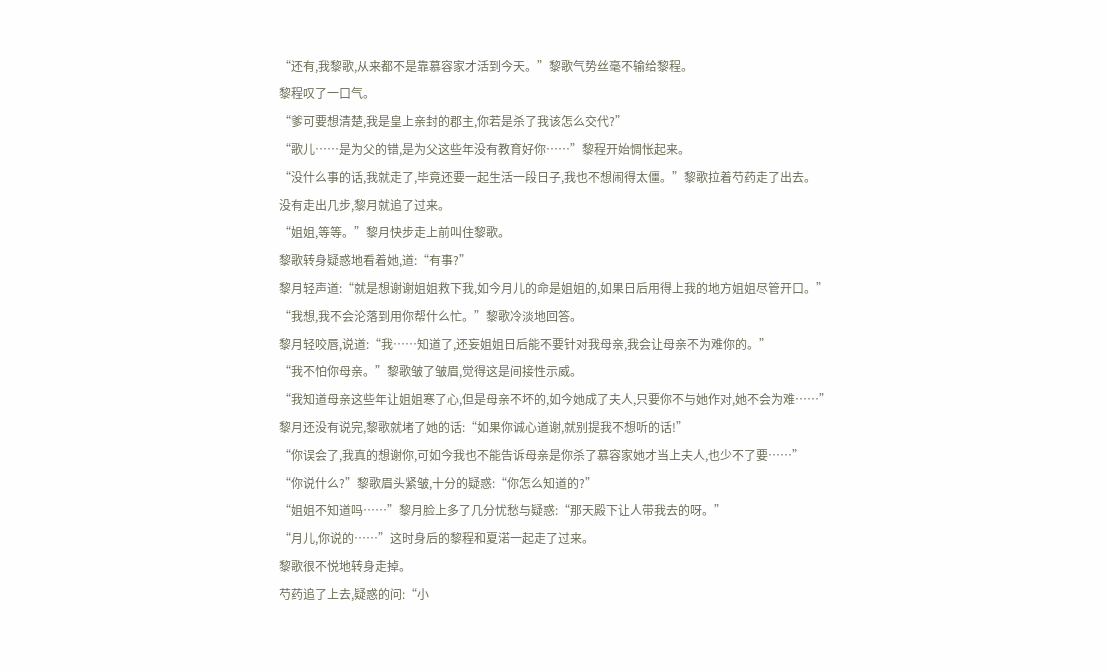“还有,我黎歌,从来都不是靠慕容家才活到今天。”黎歌气势丝毫不输给黎程。
黎程叹了一口气。
“爹可要想清楚,我是皇上亲封的郡主,你若是杀了我该怎么交代?”
“歌儿……是为父的错,是为父这些年没有教育好你……”黎程开始惆怅起来。
“没什么事的话,我就走了,毕竟还要一起生活一段日子,我也不想闹得太僵。”黎歌拉着芍药走了出去。
没有走出几步,黎月就追了过来。
“姐姐,等等。”黎月快步走上前叫住黎歌。
黎歌转身疑惑地看着她,道:“有事?”
黎月轻声道:“就是想谢谢姐姐救下我,如今月儿的命是姐姐的,如果日后用得上我的地方姐姐尽管开口。”
“我想,我不会沦落到用你帮什么忙。”黎歌冷淡地回答。
黎月轻咬唇,说道:“我……知道了,还妄姐姐日后能不要针对我母亲,我会让母亲不为难你的。”
“我不怕你母亲。”黎歌皱了皱眉,觉得这是间接性示威。
“我知道母亲这些年让姐姐寒了心,但是母亲不坏的,如今她成了夫人,只要你不与她作对,她不会为难……”
黎月还没有说完,黎歌就堵了她的话:“如果你诚心道谢,就别提我不想听的话!”
“你误会了,我真的想谢你,可如今我也不能告诉母亲是你杀了慕容家她才当上夫人,也少不了要……”
“你说什么?”黎歌眉头紧皱,十分的疑惑:“你怎么知道的?”
“姐姐不知道吗……”黎月脸上多了几分忧愁与疑惑:“那天殿下让人带我去的呀。”
“月儿,你说的……”这时身后的黎程和夏渃一起走了过来。
黎歌很不悦地转身走掉。
芍药追了上去,疑惑的问:“小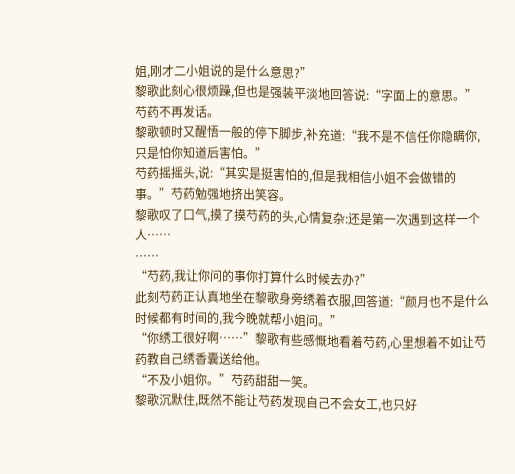姐,刚才二小姐说的是什么意思?”
黎歌此刻心很烦躁,但也是强装平淡地回答说:“字面上的意思。”
芍药不再发话。
黎歌顿时又醒悟一般的停下脚步,补充道:“我不是不信任你隐瞒你,只是怕你知道后害怕。”
芍药摇摇头,说:“其实是挺害怕的,但是我相信小姐不会做错的事。”芍药勉强地挤出笑容。
黎歌叹了口气,摸了摸芍药的头,心情复杂:还是第一次遇到这样一个人……
……
“芍药,我让你问的事你打算什么时候去办?”
此刻芍药正认真地坐在黎歌身旁绣着衣服,回答道:“颜月也不是什么时候都有时间的,我今晚就帮小姐问。”
“你绣工很好啊……”黎歌有些感慨地看着芍药,心里想着不如让芍药教自己绣香囊送给他。
“不及小姐你。”芍药甜甜一笑。
黎歌沉默住,既然不能让芍药发现自己不会女工,也只好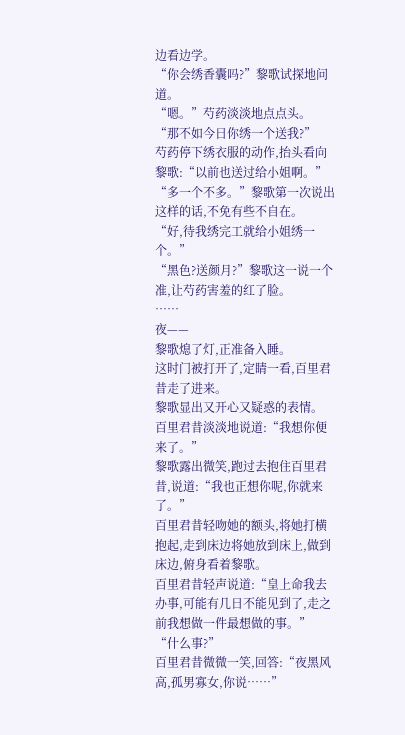边看边学。
“你会绣香囊吗?”黎歌试探地问道。
“嗯。”芍药淡淡地点点头。
“那不如今日你绣一个送我?”
芍药停下绣衣服的动作,抬头看向黎歌:“以前也送过给小姐啊。”
“多一个不多。”黎歌第一次说出这样的话,不免有些不自在。
“好,待我绣完工就给小姐绣一个。”
“黑色?送颜月?”黎歌这一说一个准,让芍药害羞的红了脸。
……
夜——
黎歌熄了灯,正准备入睡。
这时门被打开了,定睛一看,百里君昔走了进来。
黎歌显出又开心又疑惑的表情。
百里君昔淡淡地说道:“我想你便来了。”
黎歌露出微笑,跑过去抱住百里君昔,说道:“我也正想你呢,你就来了。”
百里君昔轻吻她的额头,将她打横抱起,走到床边将她放到床上,做到床边,俯身看着黎歌。
百里君昔轻声说道:“皇上命我去办事,可能有几日不能见到了,走之前我想做一件最想做的事。”
“什么事?”
百里君昔微微一笑,回答:“夜黑风高,孤男寡女,你说……”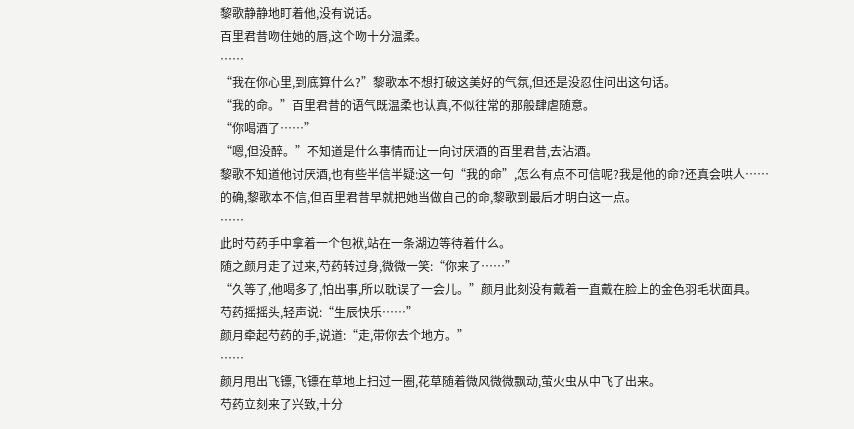黎歌静静地盯着他,没有说话。
百里君昔吻住她的唇,这个吻十分温柔。
……
“我在你心里,到底算什么?”黎歌本不想打破这美好的气氛,但还是没忍住问出这句话。
“我的命。”百里君昔的语气既温柔也认真,不似往常的那般肆虐随意。
“你喝酒了……”
“嗯,但没醉。”不知道是什么事情而让一向讨厌酒的百里君昔,去沾酒。
黎歌不知道他讨厌酒,也有些半信半疑:这一句“我的命”,怎么有点不可信呢?我是他的命?还真会哄人……
的确,黎歌本不信,但百里君昔早就把她当做自己的命,黎歌到最后才明白这一点。
……
此时芍药手中拿着一个包袱,站在一条湖边等待着什么。
随之颜月走了过来,芍药转过身,微微一笑:“你来了……”
“久等了,他喝多了,怕出事,所以耽误了一会儿。”颜月此刻没有戴着一直戴在脸上的金色羽毛状面具。
芍药摇摇头,轻声说:“生辰快乐……”
颜月牵起芍药的手,说道:“走,带你去个地方。”
……
颜月甩出飞镖,飞镖在草地上扫过一圈,花草随着微风微微飘动,萤火虫从中飞了出来。
芍药立刻来了兴致,十分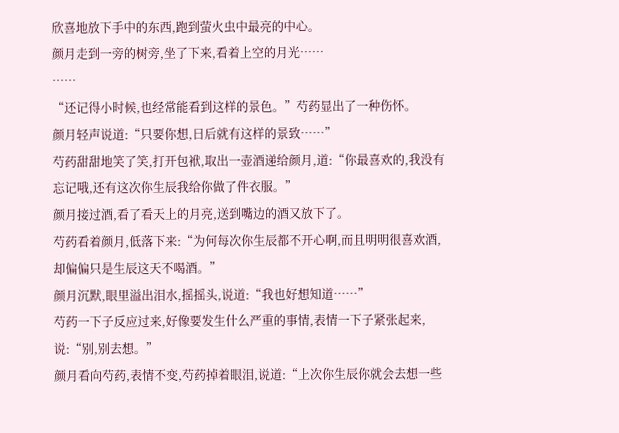欣喜地放下手中的东西,跑到萤火虫中最亮的中心。
颜月走到一旁的树旁,坐了下来,看着上空的月光……
……
“还记得小时候,也经常能看到这样的景色。”芍药显出了一种伤怀。
颜月轻声说道:“只要你想,日后就有这样的景致……”
芍药甜甜地笑了笑,打开包袱,取出一壶酒递给颜月,道:“你最喜欢的,我没有忘记哦,还有这次你生辰我给你做了件衣服。”
颜月接过酒,看了看天上的月亮,送到嘴边的酒又放下了。
芍药看着颜月,低落下来:“为何每次你生辰都不开心啊,而且明明很喜欢酒,却偏偏只是生辰这天不喝酒。”
颜月沉默,眼里溢出泪水,摇摇头,说道:“我也好想知道……”
芍药一下子反应过来,好像要发生什么严重的事情,表情一下子紧张起来,说:“别,别去想。”
颜月看向芍药,表情不变,芍药掉着眼泪,说道:“上次你生辰你就会去想一些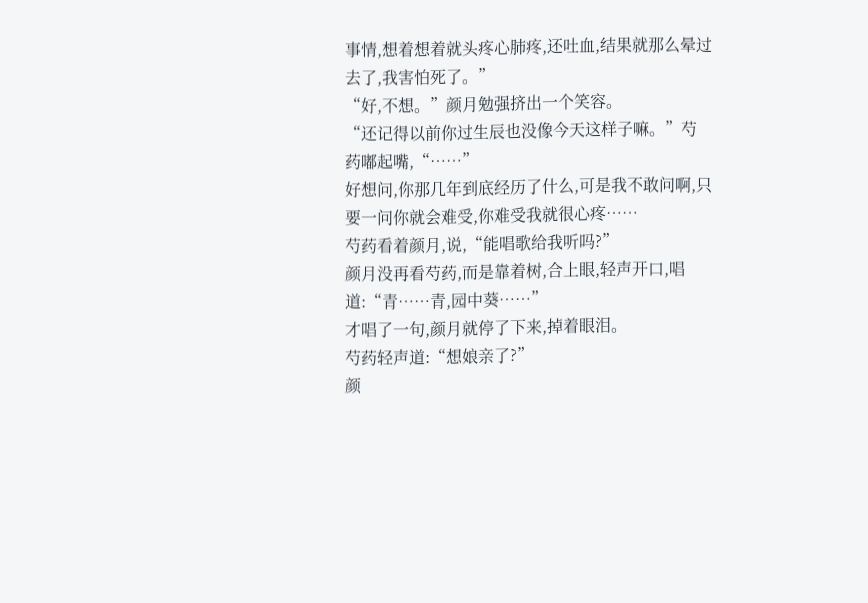事情,想着想着就头疼心肺疼,还吐血,结果就那么晕过去了,我害怕死了。”
“好,不想。”颜月勉强挤出一个笑容。
“还记得以前你过生辰也没像今天这样子嘛。”芍药嘟起嘴,“……”
好想问,你那几年到底经历了什么,可是我不敢问啊,只要一问你就会难受,你难受我就很心疼……
芍药看着颜月,说,“能唱歌给我听吗?”
颜月没再看芍药,而是靠着树,合上眼,轻声开口,唱道:“青……青,园中葵……”
才唱了一句,颜月就停了下来,掉着眼泪。
芍药轻声道:“想娘亲了?”
颜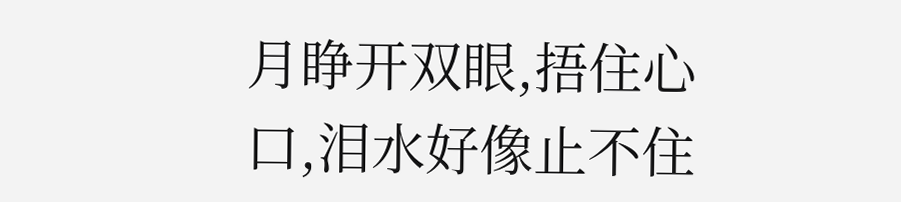月睁开双眼,捂住心口,泪水好像止不住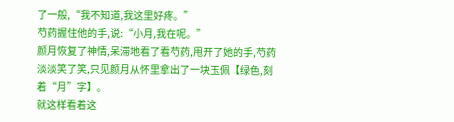了一般,“我不知道,我这里好疼。”
芍药握住他的手,说:“小月,我在呢。”
颜月恢复了神情,呆滞地看了看芍药,甩开了她的手,芍药淡淡笑了笑,只见颜月从怀里拿出了一块玉佩【绿色,刻着“月”字】。
就这样看着这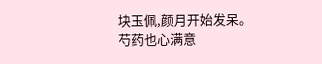块玉佩,颜月开始发呆。
芍药也心满意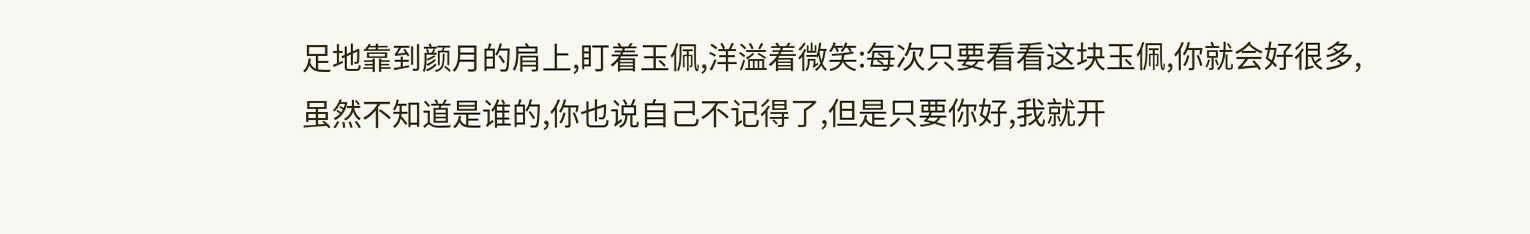足地靠到颜月的肩上,盯着玉佩,洋溢着微笑:每次只要看看这块玉佩,你就会好很多,虽然不知道是谁的,你也说自己不记得了,但是只要你好,我就开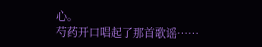心。
芍药开口唱起了那首歌谣……